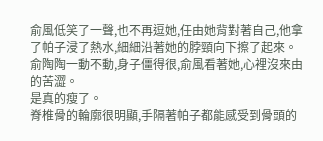俞風低笑了一聲,也不再逗她,任由她背對著自己,他拿了帕子浸了熱水,細細沿著她的脖頸向下擦了起來。
俞陶陶一動不動,身子僵得很,俞風看著她,心裡沒來由的苦澀。
是真的瘦了。
脊椎骨的輪廓很明顯,手隔著帕子都能感受到骨頭的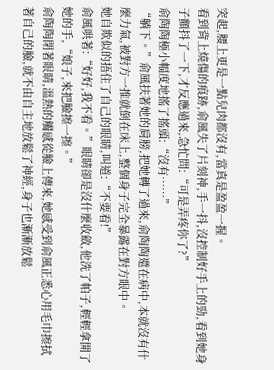突起,腰上更是一點兒肉都沒有,當真是盈盈一握。
看到背上燒傷的痕跡,俞風失了片刻神,手一抖,沒控制好手上的勁,看到她身子顫抖了一下,才反應過來,急忙問:“可是弄疼你了?”
俞陶陶極小幅度地搖了搖頭:“沒有……”
“躺下。”俞風扶著她的肩膀,把她轉了過來,俞陶陶還在病中,本就沒有什麼力氣,被對方一推就倒在床上,整個身子完全暴露在對方眼中。
她自欺似的捂住了自己的眼睛,叫道:“不要看!”
俞風哄著:“好好,我不看。”眼睛卻是沒什麼收斂,他洗了帕子,輕輕拿開了她的手,“娘子,來把臉擦一擦。”
俞陶陶閉著眼睛,溫熱的觸感從臉上傳來,她感受到俞風正悉心用毛巾擦拭著自己的臉,就不由自主地放鬆了神經,身子也漸漸放鬆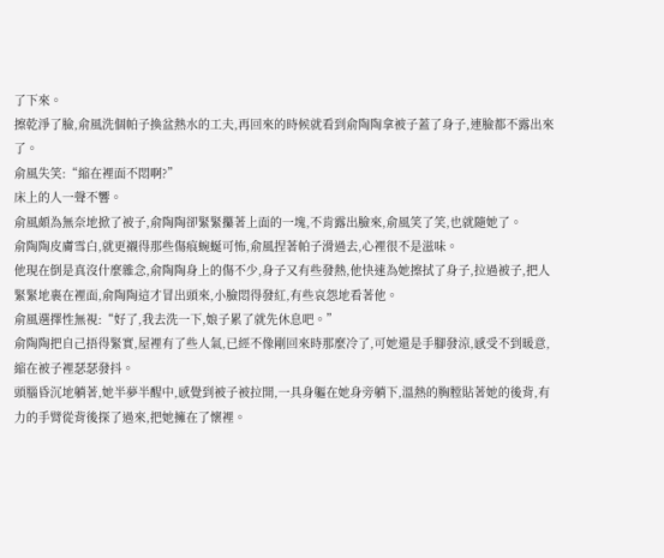了下來。
擦乾淨了臉,俞風洗個帕子換盆熱水的工夫,再回來的時候就看到俞陶陶拿被子蓋了身子,連臉都不露出來了。
俞風失笑:“縮在裡面不悶啊?”
床上的人一聲不響。
俞風頗為無奈地掀了被子,俞陶陶卻緊緊攥著上面的一塊,不肯露出臉來,俞風笑了笑,也就隨她了。
俞陶陶皮膚雪白,就更襯得那些傷痕蜿蜒可怖,俞風捏著帕子滑過去,心裡很不是滋味。
他現在倒是真沒什麼雜念,俞陶陶身上的傷不少,身子又有些發熱,他快速為她擦拭了身子,拉過被子,把人緊緊地裹在裡面,俞陶陶這才冒出頭來,小臉悶得發紅,有些哀怨地看著他。
俞風選擇性無視:“好了,我去洗一下,娘子累了就先休息吧。”
俞陶陶把自己捂得緊實,屋裡有了些人氣,已經不像剛回來時那麼冷了,可她還是手腳發涼,感受不到暖意,縮在被子裡瑟瑟發抖。
頭腦昏沉地躺著,她半夢半醒中,感覺到被子被拉開,一具身軀在她身旁躺下,溫熱的胸膛貼著她的後背,有力的手臂從背後探了過來,把她擁在了懷裡。